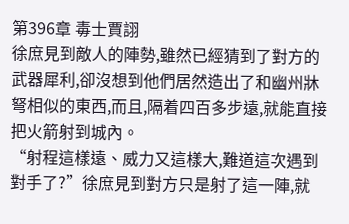第396章 毒士賈詡
徐庶見到敵人的陣勢,雖然已經猜到了對方的武器犀利,卻沒想到他們居然造出了和幽州牀弩相似的東西,而且,隔着四百多步遠,就能直接把火箭射到城內。
“射程這樣遠、威力又這樣大,難道這次遇到對手了?”徐庶見到對方只是射了這一陣,就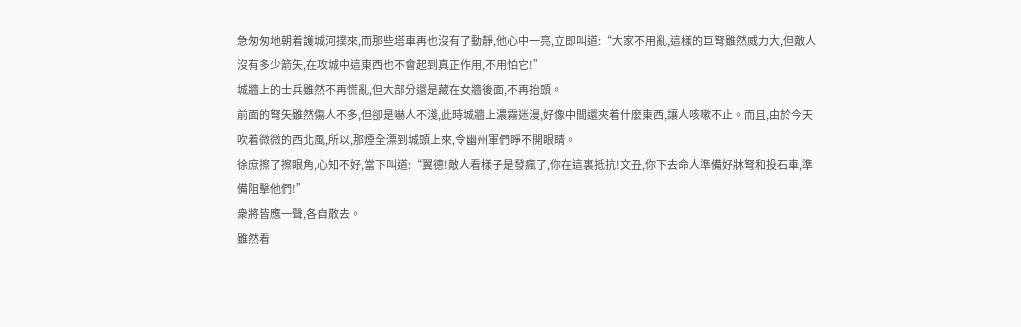急匆匆地朝着護城河撲來,而那些塔車再也沒有了動靜,他心中一亮,立即叫道:“大家不用亂,這樣的巨弩雖然威力大,但敵人沒有多少箭矢,在攻城中這東西也不會起到真正作用,不用怕它!”
城牆上的士兵雖然不再慌亂,但大部分還是藏在女牆後面,不再抬頭。
前面的弩矢雖然傷人不多,但卻是嚇人不淺,此時城牆上濃霧迷漫,好像中間還夾着什麼東西,讓人咳嗽不止。而且,由於今天吹着微微的西北風,所以,那煙全漂到城頭上來,令幽州軍們睜不開眼睛。
徐庶擦了擦眼角,心知不好,當下叫道:“翼德!敵人看樣子是發瘋了,你在這裏抵抗!文丑,你下去命人準備好牀弩和投石車,準備阻擊他們!”
衆將皆應一聲,各自散去。
雖然看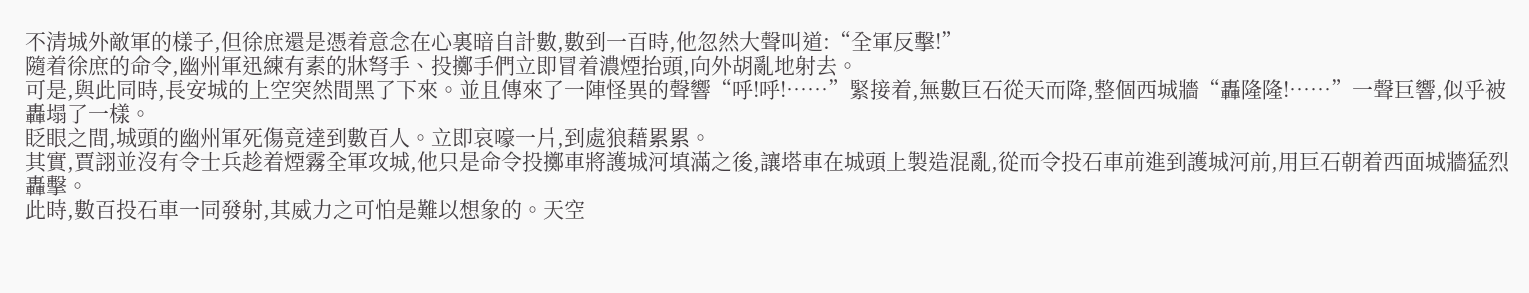不清城外敵軍的樣子,但徐庶還是憑着意念在心裏暗自計數,數到一百時,他忽然大聲叫道:“全軍反擊!”
隨着徐庶的命令,幽州軍迅練有素的牀弩手、投擲手們立即冒着濃煙抬頭,向外胡亂地射去。
可是,與此同時,長安城的上空突然間黑了下來。並且傳來了一陣怪異的聲響“呼!呼!……”緊接着,無數巨石從天而降,整個西城牆“轟隆隆!……”一聲巨響,似乎被轟塌了一樣。
眨眼之間,城頭的幽州軍死傷竟達到數百人。立即哀嚎一片,到處狼藉累累。
其實,賈詡並沒有令士兵趁着煙霧全軍攻城,他只是命令投擲車將護城河填滿之後,讓塔車在城頭上製造混亂,從而令投石車前進到護城河前,用巨石朝着西面城牆猛烈轟擊。
此時,數百投石車一同發射,其威力之可怕是難以想象的。天空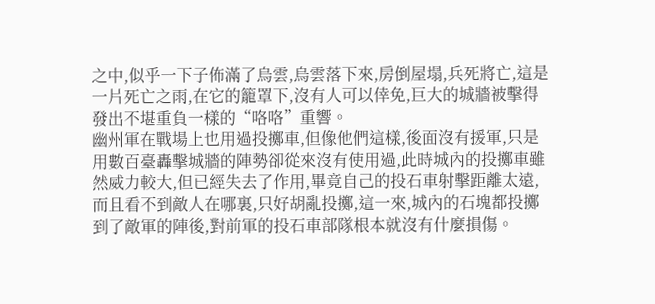之中,似乎一下子佈滿了烏雲,烏雲落下來,房倒屋塌,兵死將亡,這是一片死亡之雨,在它的籠罩下,沒有人可以倖免,巨大的城牆被擊得發出不堪重負一樣的“咯咯”重響。
幽州軍在戰場上也用過投擲車,但像他們這樣,後面沒有援軍,只是用數百臺轟擊城牆的陣勢卻從來沒有使用過,此時城內的投擲車雖然威力較大,但已經失去了作用,畢竟自己的投石車射擊距離太遠,而且看不到敵人在哪裏,只好胡亂投擲,這一來,城內的石塊都投擲到了敵軍的陣後,對前軍的投石車部隊根本就沒有什麼損傷。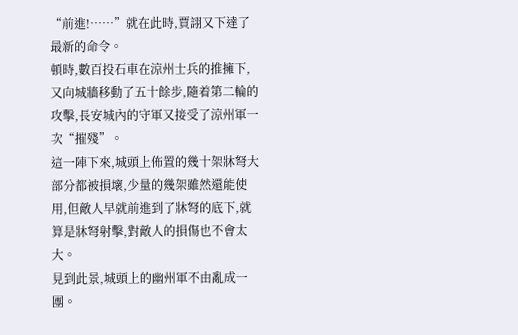“前進!……”就在此時,賈詡又下達了最新的命令。
頓時,數百投石車在涼州士兵的推擁下,又向城牆移動了五十餘步,隨着第二輪的攻擊,長安城內的守軍又接受了涼州軍一次“摧殘”。
這一陣下來,城頭上佈置的幾十架牀弩大部分都被損壞,少量的幾架雖然還能使用,但敵人早就前進到了牀弩的底下,就算是牀弩射擊,對敵人的損傷也不會太大。
見到此景,城頭上的幽州軍不由亂成一團。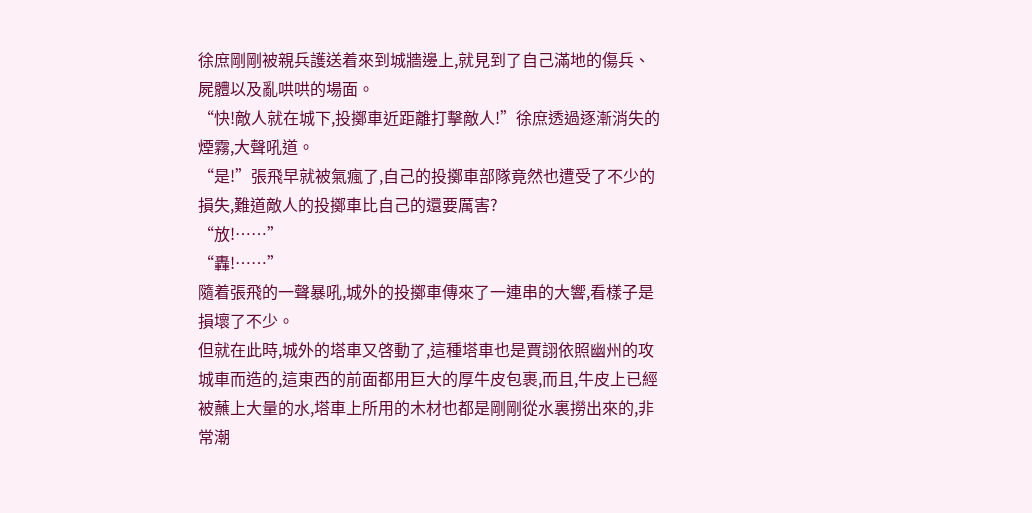徐庶剛剛被親兵護送着來到城牆邊上,就見到了自己滿地的傷兵、屍體以及亂哄哄的場面。
“快!敵人就在城下,投擲車近距離打擊敵人!”徐庶透過逐漸消失的煙霧,大聲吼道。
“是!”張飛早就被氣瘋了,自己的投擲車部隊竟然也遭受了不少的損失,難道敵人的投擲車比自己的還要厲害?
“放!……”
“轟!……”
隨着張飛的一聲暴吼,城外的投擲車傳來了一連串的大響,看樣子是損壞了不少。
但就在此時,城外的塔車又啓動了,這種塔車也是賈詡依照幽州的攻城車而造的,這東西的前面都用巨大的厚牛皮包裹,而且,牛皮上已經被蘸上大量的水,塔車上所用的木材也都是剛剛從水裏撈出來的,非常潮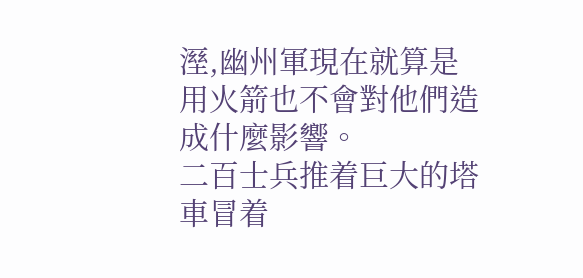溼,幽州軍現在就算是用火箭也不會對他們造成什麼影響。
二百士兵推着巨大的塔車冒着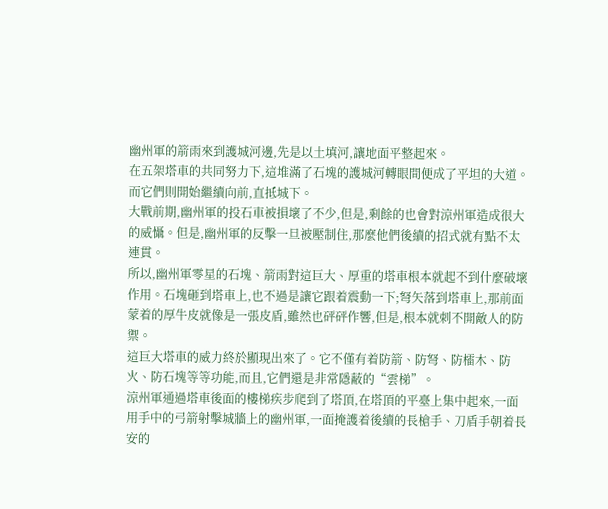幽州軍的箭雨來到護城河邊,先是以土填河,讓地面平整起來。
在五架塔車的共同努力下,這堆滿了石塊的護城河轉眼間便成了平坦的大道。而它們則開始繼續向前,直抵城下。
大戰前期,幽州軍的投石車被損壞了不少,但是,剩餘的也會對涼州軍造成很大的威懾。但是,幽州軍的反擊一旦被壓制住,那麼他們後續的招式就有點不太連貫。
所以,幽州軍零星的石塊、箭雨對這巨大、厚重的塔車根本就起不到什麼破壞作用。石塊砸到塔車上,也不過是讓它跟着震動一下;弩矢落到塔車上,那前面蒙着的厚牛皮就像是一張皮盾,雖然也砰砰作響,但是,根本就刺不開敵人的防禦。
這巨大塔車的威力終於顯現出來了。它不僅有着防箭、防弩、防檑木、防火、防石塊等等功能,而且,它們還是非常隱蔽的“雲梯”。
涼州軍通過塔車後面的樓梯疾步爬到了塔頂,在塔頂的平臺上集中起來,一面用手中的弓箭射擊城牆上的幽州軍,一面掩護着後續的長槍手、刀盾手朝着長安的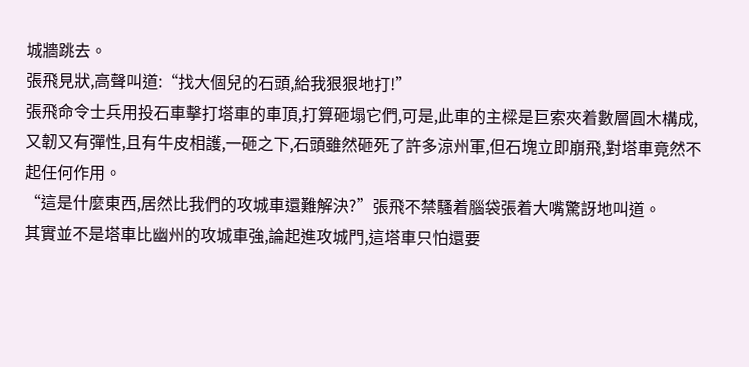城牆跳去。
張飛見狀,高聲叫道:“找大個兒的石頭,給我狠狠地打!”
張飛命令士兵用投石車擊打塔車的車頂,打算砸塌它們,可是,此車的主樑是巨索夾着數層圓木構成,又韌又有彈性,且有牛皮相護,一砸之下,石頭雖然砸死了許多涼州軍,但石塊立即崩飛,對塔車竟然不起任何作用。
“這是什麼東西,居然比我們的攻城車還難解決?”張飛不禁騷着腦袋張着大嘴驚訝地叫道。
其實並不是塔車比幽州的攻城車強,論起進攻城門,這塔車只怕還要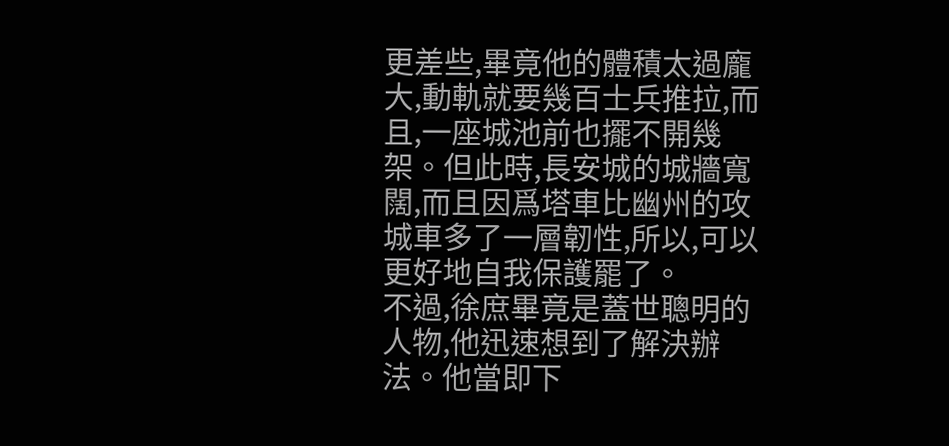更差些,畢竟他的體積太過龐大,動軌就要幾百士兵推拉,而且,一座城池前也擺不開幾架。但此時,長安城的城牆寬闊,而且因爲塔車比幽州的攻城車多了一層韌性,所以,可以更好地自我保護罷了。
不過,徐庶畢竟是蓋世聰明的人物,他迅速想到了解決辦法。他當即下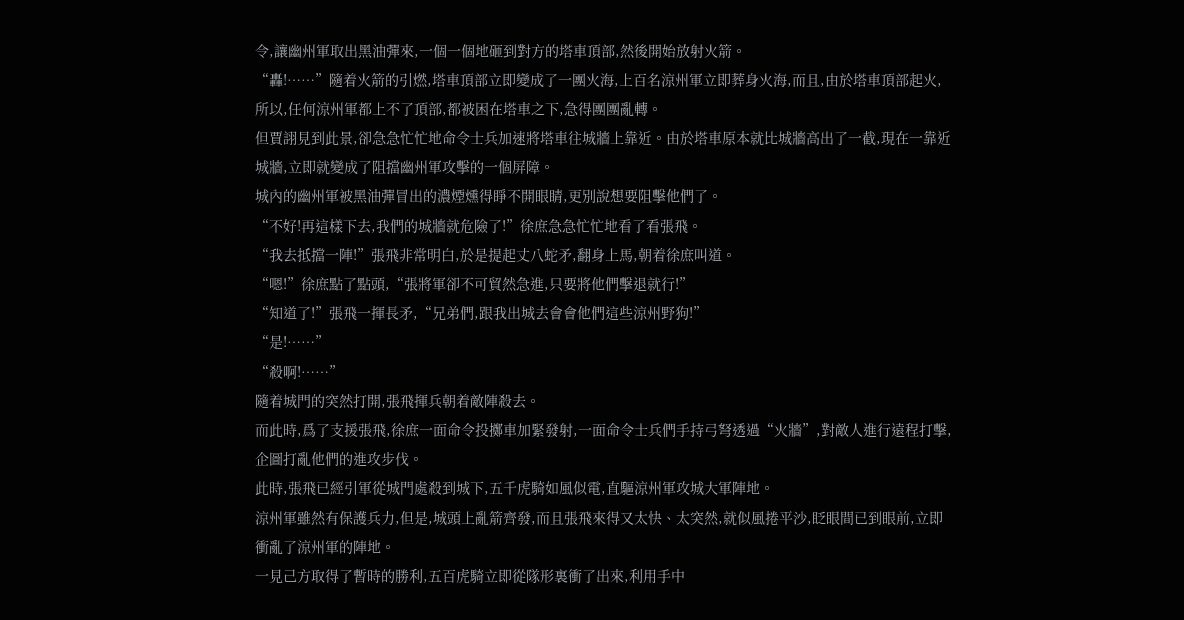令,讓幽州軍取出黑油彈來,一個一個地砸到對方的塔車頂部,然後開始放射火箭。
“轟!……”隨着火箭的引燃,塔車頂部立即變成了一團火海,上百名涼州軍立即葬身火海,而且,由於塔車頂部起火,所以,任何涼州軍都上不了頂部,都被困在塔車之下,急得團團亂轉。
但賈詡見到此景,卻急急忙忙地命令士兵加速將塔車往城牆上靠近。由於塔車原本就比城牆高出了一截,現在一靠近城牆,立即就變成了阻擋幽州軍攻擊的一個屏障。
城內的幽州軍被黑油彈冒出的濃煙燻得睜不開眼睛,更別說想要阻擊他們了。
“不好!再這樣下去,我們的城牆就危險了!”徐庶急急忙忙地看了看張飛。
“我去抵擋一陣!”張飛非常明白,於是提起丈八蛇矛,翻身上馬,朝着徐庶叫道。
“嗯!”徐庶點了點頭,“張將軍卻不可貿然急進,只要將他們擊退就行!”
“知道了!”張飛一揮長矛,“兄弟們,跟我出城去會會他們這些涼州野狗!”
“是!……”
“殺啊!……”
隨着城門的突然打開,張飛揮兵朝着敵陣殺去。
而此時,爲了支援張飛,徐庶一面命令投擲車加緊發射,一面命令士兵們手持弓弩透過“火牆”,對敵人進行遠程打擊,企圖打亂他們的進攻步伐。
此時,張飛已經引軍從城門處殺到城下,五千虎騎如風似電,直驅涼州軍攻城大軍陣地。
涼州軍雖然有保護兵力,但是,城頭上亂箭齊發,而且張飛來得又太快、太突然,就似風捲平沙,眨眼間已到眼前,立即衝亂了涼州軍的陣地。
一見己方取得了暫時的勝利,五百虎騎立即從隊形裏衝了出來,利用手中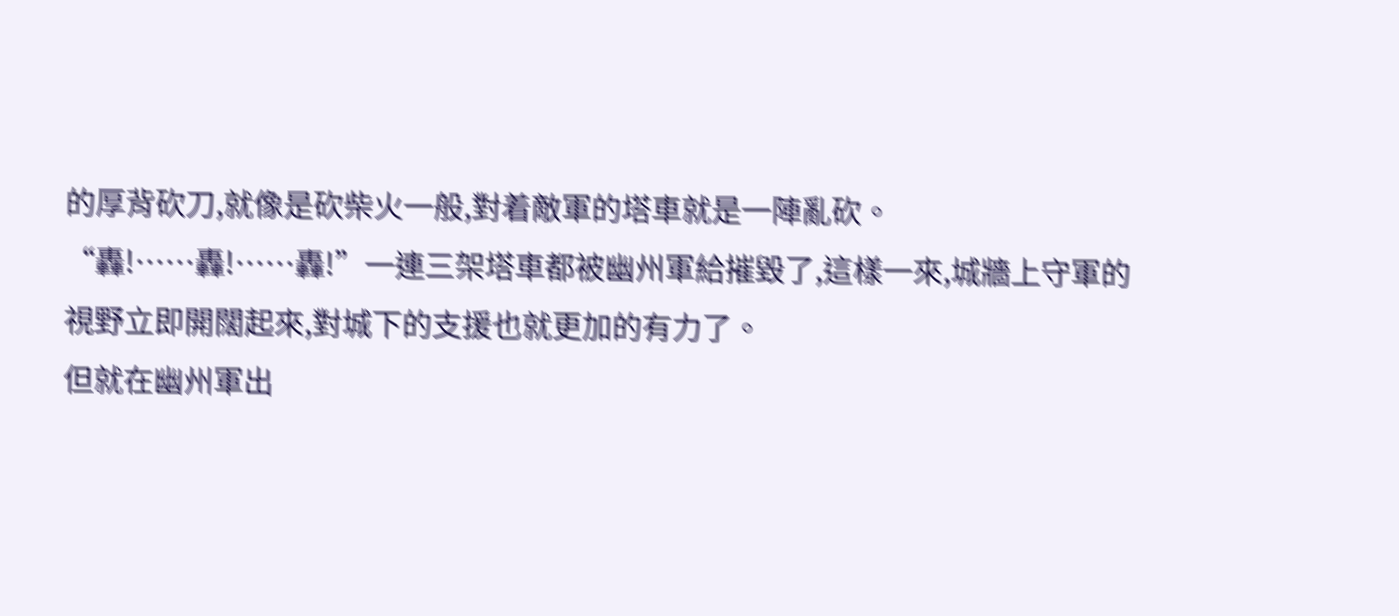的厚背砍刀,就像是砍柴火一般,對着敵軍的塔車就是一陣亂砍。
“轟!……轟!……轟!”一連三架塔車都被幽州軍給摧毀了,這樣一來,城牆上守軍的視野立即開闊起來,對城下的支援也就更加的有力了。
但就在幽州軍出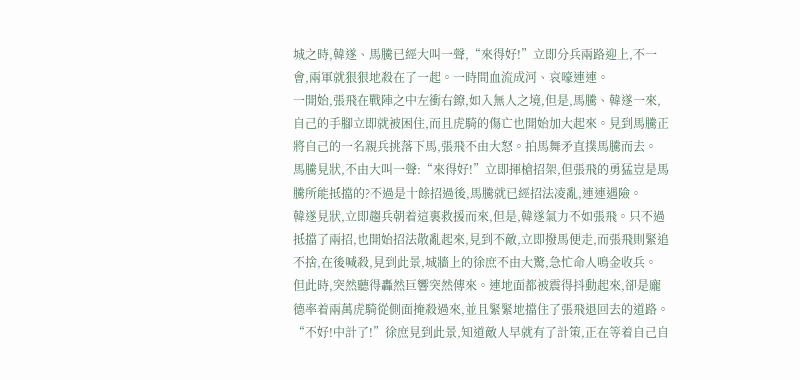城之時,韓遂、馬騰已經大叫一聲,“來得好!”立即分兵兩路迎上,不一會,兩軍就狠狠地殺在了一起。一時間血流成河、哀嚎連連。
一開始,張飛在戰陣之中左衝右鐐,如入無人之境,但是,馬騰、韓遂一來,自己的手腳立即就被困住,而且虎騎的傷亡也開始加大起來。見到馬騰正將自己的一名親兵挑落下馬,張飛不由大怒。拍馬舞矛直撲馬騰而去。
馬騰見狀,不由大叫一聲:“來得好!”立即揮槍招架,但張飛的勇猛豈是馬騰所能抵擋的?不過是十餘招過後,馬騰就已經招法凌亂,連連遇險。
韓遂見狀,立即趨兵朝着這裏救援而來,但是,韓遂氣力不如張飛。只不過抵擋了兩招,也開始招法散亂起來,見到不敵,立即撥馬便走,而張飛則緊追不捨,在後喊殺,見到此景,城牆上的徐庶不由大驚,急忙命人鳴金收兵。
但此時,突然聽得轟然巨響突然傳來。連地面都被震得抖動起來,卻是龐德率着兩萬虎騎從側面掩殺過來,並且緊緊地擋住了張飛退回去的道路。
“不好!中計了!”徐庶見到此景,知道敵人早就有了計策,正在等着自己自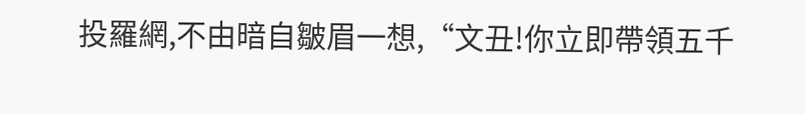投羅網,不由暗自皺眉一想,“文丑!你立即帶領五千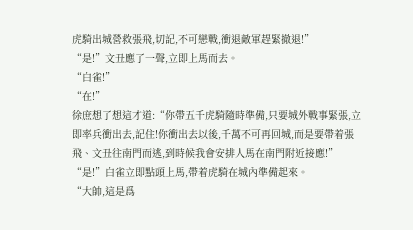虎騎出城營救張飛,切記,不可戀戰,衝退敵軍趕緊撤退!”
“是!”文丑應了一聲,立即上馬而去。
“白雀!”
“在!”
徐庶想了想這才道:“你帶五千虎騎隨時準備,只要城外戰事緊張,立即率兵衝出去,記住!你衝出去以後,千萬不可再回城,而是要帶着張飛、文丑往南門而逃,到時候我會安排人馬在南門附近接應!”
“是!”白雀立即點頭上馬,帶着虎騎在城內準備起來。
“大帥,這是爲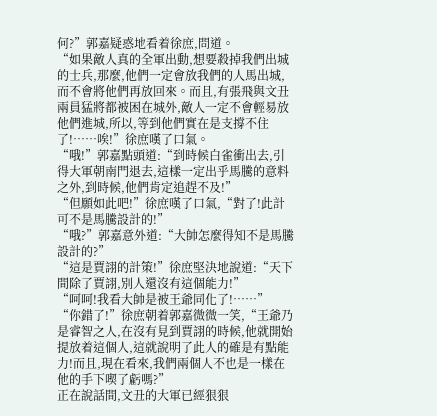何?”郭嘉疑惑地看着徐庶,問道。
“如果敵人真的全軍出動,想要殺掉我們出城的士兵,那麼,他們一定會放我們的人馬出城,而不會將他們再放回來。而且,有張飛與文丑兩員猛將都被困在城外,敵人一定不會輕易放他們進城,所以,等到他們實在是支撐不住了!……唉!”徐庶嘆了口氣。
“哦!”郭嘉點頭道:“到時候白雀衝出去,引得大軍朝南門退去,這樣一定出乎馬騰的意料之外,到時候,他們肯定追趕不及!”
“但願如此吧!”徐庶嘆了口氣,“對了!此計可不是馬騰設計的!”
“哦?”郭嘉意外道:“大帥怎麼得知不是馬騰設計的?”
“這是賈詡的計策!”徐庶堅決地說道:“天下間除了賈詡,別人還沒有這個能力!”
“呵呵!我看大帥是被王爺同化了!……”
“你錯了!”徐庶朝着郭嘉微微一笑,“王爺乃是睿智之人,在沒有見到賈詡的時候,他就開始提放着這個人,這就說明了此人的確是有點能力!而且,現在看來,我們兩個人不也是一樣在他的手下喫了虧嗎?”
正在說話間,文丑的大軍已經狠狠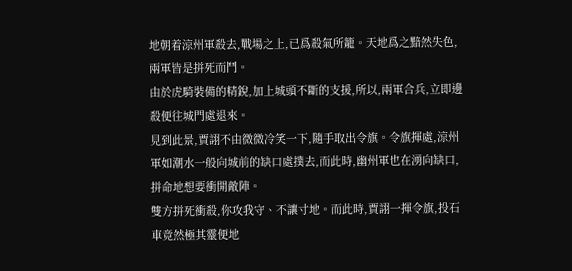地朝着涼州軍殺去,戰場之上,已爲殺氣所籠。天地爲之黯然失色,兩軍皆是拼死而鬥。
由於虎騎裝備的精銳,加上城頭不斷的支援,所以,兩軍合兵,立即邊殺便往城門處退來。
見到此景,賈詡不由微微冷笑一下,隨手取出令旗。令旗揮處,涼州軍如潮水一般向城前的缺口處撲去,而此時,幽州軍也在湧向缺口,拼命地想要衝開敵陣。
雙方拼死衝殺,你攻我守、不讓寸地。而此時,賈詡一揮令旗,投石車竟然極其靈便地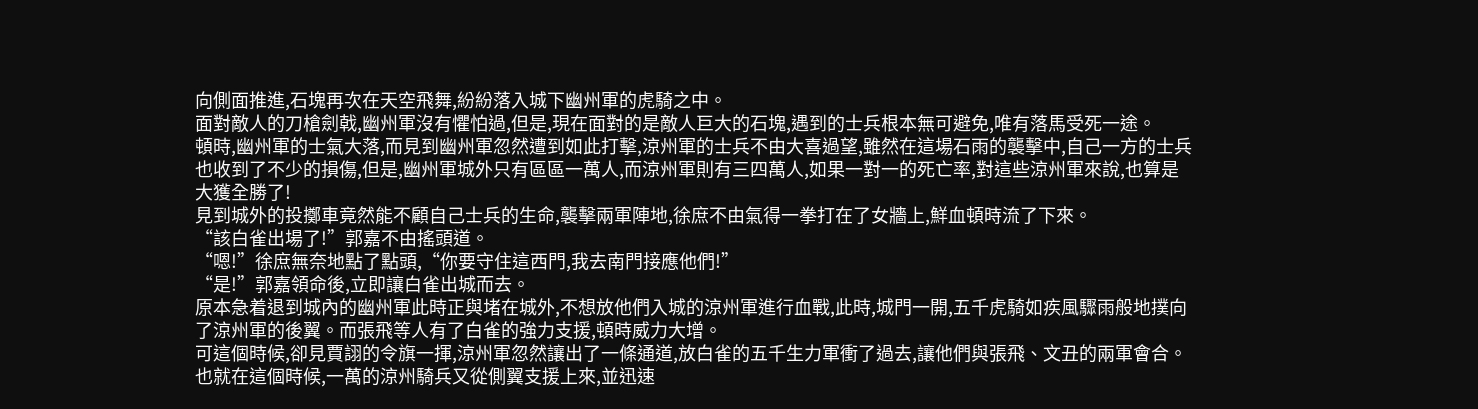向側面推進,石塊再次在天空飛舞,紛紛落入城下幽州軍的虎騎之中。
面對敵人的刀槍劍戟,幽州軍沒有懼怕過,但是,現在面對的是敵人巨大的石塊,遇到的士兵根本無可避免,唯有落馬受死一途。
頓時,幽州軍的士氣大落,而見到幽州軍忽然遭到如此打擊,涼州軍的士兵不由大喜過望,雖然在這場石雨的襲擊中,自己一方的士兵也收到了不少的損傷,但是,幽州軍城外只有區區一萬人,而涼州軍則有三四萬人,如果一對一的死亡率,對這些涼州軍來說,也算是大獲全勝了!
見到城外的投擲車竟然能不顧自己士兵的生命,襲擊兩軍陣地,徐庶不由氣得一拳打在了女牆上,鮮血頓時流了下來。
“該白雀出場了!”郭嘉不由搖頭道。
“嗯!”徐庶無奈地點了點頭,“你要守住這西門,我去南門接應他們!”
“是!”郭嘉領命後,立即讓白雀出城而去。
原本急着退到城內的幽州軍此時正與堵在城外,不想放他們入城的涼州軍進行血戰,此時,城門一開,五千虎騎如疾風驟雨般地撲向了涼州軍的後翼。而張飛等人有了白雀的強力支援,頓時威力大增。
可這個時候,卻見賈詡的令旗一揮,涼州軍忽然讓出了一條通道,放白雀的五千生力軍衝了過去,讓他們與張飛、文丑的兩軍會合。
也就在這個時候,一萬的涼州騎兵又從側翼支援上來,並迅速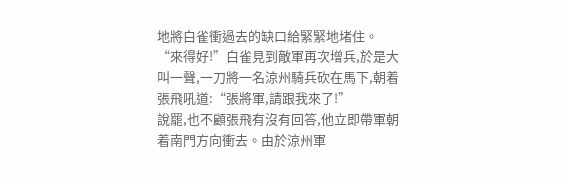地將白雀衝過去的缺口給緊緊地堵住。
“來得好!”白雀見到敵軍再次增兵,於是大叫一聲,一刀將一名涼州騎兵砍在馬下,朝着張飛吼道:“張將軍,請跟我來了!”
說罷,也不顧張飛有沒有回答,他立即帶軍朝着南門方向衝去。由於涼州軍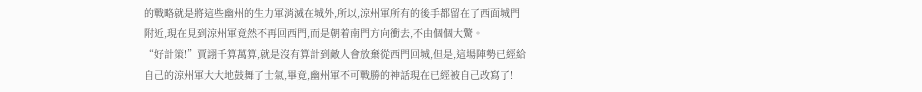的戰略就是將這些幽州的生力軍消滅在城外,所以,涼州軍所有的後手都留在了西面城門附近,現在見到涼州軍竟然不再回西門,而是朝着南門方向衝去,不由個個大驚。
“好計策!”賈詡千算萬算,就是沒有算計到敵人會放棄從西門回城,但是,這場陣勢已經給自己的涼州軍大大地鼓舞了士氣,畢竟,幽州軍不可戰勝的神話現在已經被自己改寫了!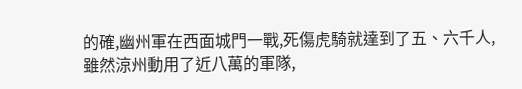的確,幽州軍在西面城門一戰,死傷虎騎就達到了五、六千人,雖然涼州動用了近八萬的軍隊,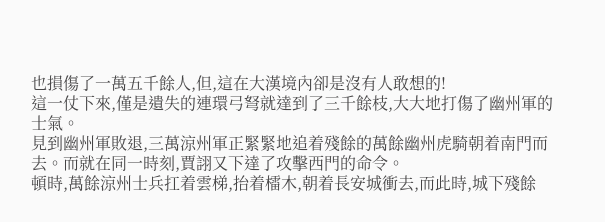也損傷了一萬五千餘人,但,這在大漢境內卻是沒有人敢想的!
這一仗下來,僅是遺失的連環弓弩就達到了三千餘枝,大大地打傷了幽州軍的士氣。
見到幽州軍敗退,三萬涼州軍正緊緊地追着殘餘的萬餘幽州虎騎朝着南門而去。而就在同一時刻,賈詡又下達了攻擊西門的命令。
頓時,萬餘涼州士兵扛着雲梯,抬着檑木,朝着長安城衝去,而此時,城下殘餘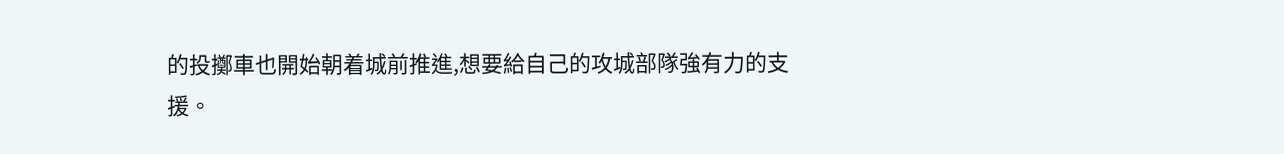的投擲車也開始朝着城前推進,想要給自己的攻城部隊強有力的支援。